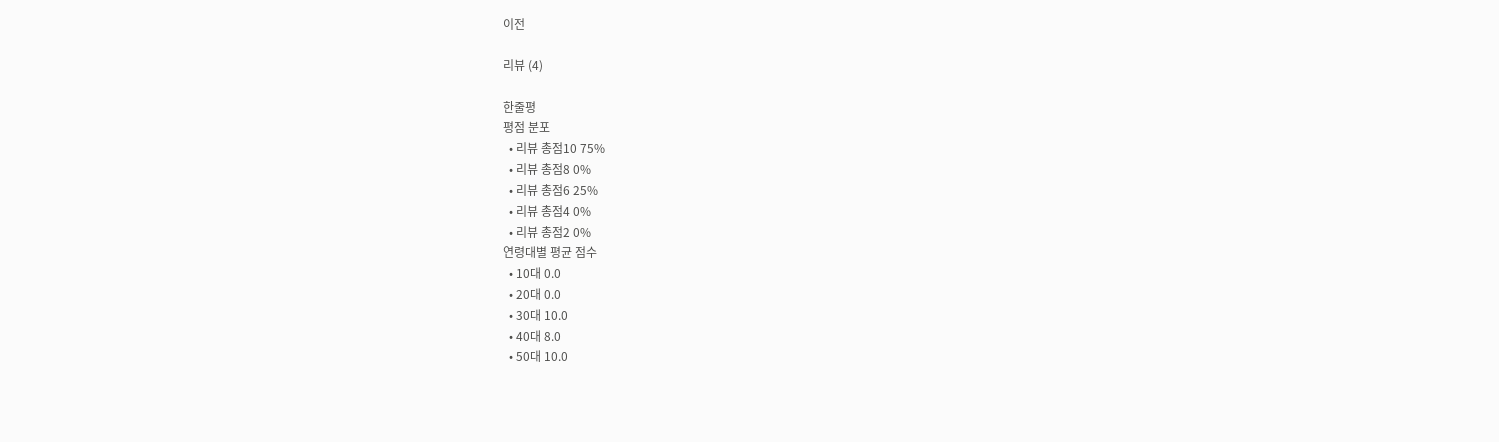이전

리뷰 (4)

한줄평
평점 분포
  • 리뷰 총점10 75%
  • 리뷰 총점8 0%
  • 리뷰 총점6 25%
  • 리뷰 총점4 0%
  • 리뷰 총점2 0%
연령대별 평균 점수
  • 10대 0.0
  • 20대 0.0
  • 30대 10.0
  • 40대 8.0
  • 50대 10.0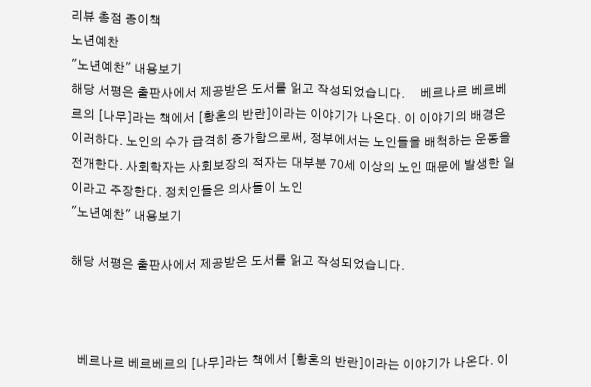리뷰 총점 종이책
노년예찬
"노년예찬" 내용보기
해당 서평은 출판사에서 제공받은 도서를 읽고 작성되었습니다.     베르나르 베르베르의 [나무]라는 책에서 [황혼의 반란]이라는 이야기가 나온다. 이 이야기의 배경은 이러하다. 노인의 수가 급격히 증가함으로써, 정부에서는 노인들을 배척하는 운동을 전개한다. 사회학자는 사회보장의 적자는 대부분 70세 이상의 노인 때문에 발생한 일이라고 주장한다. 정치인들은 의사들이 노인
"노년예찬" 내용보기

해당 서평은 출판사에서 제공받은 도서를 읽고 작성되었습니다.



  베르나르 베르베르의 [나무]라는 책에서 [황혼의 반란]이라는 이야기가 나온다. 이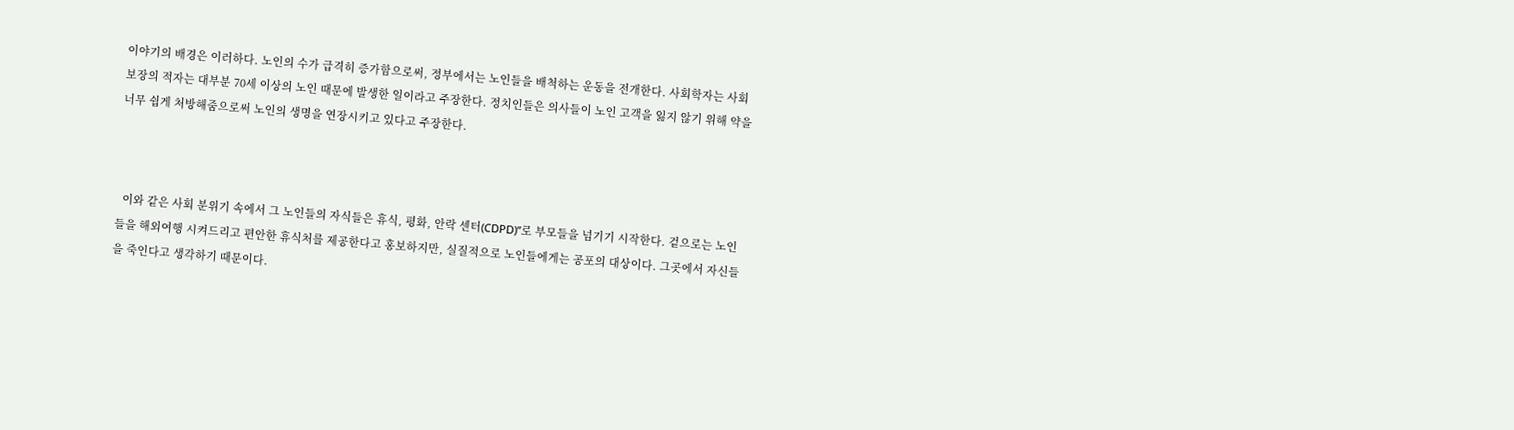이야기의 배경은 이러하다. 노인의 수가 급격히 증가함으로써, 정부에서는 노인들을 배척하는 운동을 전개한다. 사회학자는 사회보장의 적자는 대부분 70세 이상의 노인 때문에 발생한 일이라고 주장한다. 정치인들은 의사들이 노인 고객을 잃지 않기 위해 약을 너무 쉽게 처방해줌으로써 노인의 생명을 연장시키고 있다고 주장한다.



  이와 같은 사회 분위기 속에서 그 노인들의 자식들은 휴식, 평화, 안락 센터(CDPD)”로 부모들을 넘기기 시작한다. 겉으로는 노인들을 해외여행 시켜드리고 편안한 휴식처를 제공한다고 홍보하지만, 실질적으로 노인들에게는 공포의 대상이다. 그곳에서 자신들을 죽인다고 생각하기 때문이다.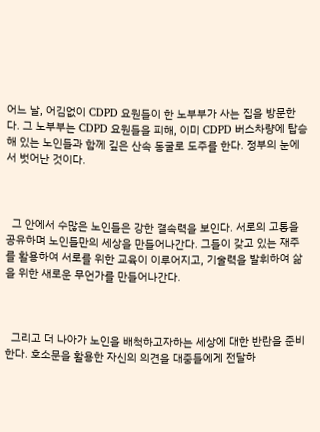어느 날, 어김없이 CDPD 요원들이 한 노부부가 사는 집을 방문한다. 그 노부부는 CDPD 요원들을 피해, 이미 CDPD 버스차량에 탑승해 있는 노인들과 함께 깊은 산속 동굴로 도주를 한다. 정부의 눈에서 벗어난 것이다.



  그 안에서 수많은 노인들은 강한 결속력을 보인다. 서로의 고통을 공유하며 노인들만의 세상을 만들어나간다. 그들이 갖고 있는 재주를 활용하여 서로를 위한 교육이 이루어지고, 기술력을 발휘하여 삶을 위한 새로운 무언가를 만들어나간다.



  그리고 더 나아가 노인을 배척하고자하는 세상에 대한 반란을 준비한다. 호소문을 활용한 자신의 의견을 대중들에게 전달하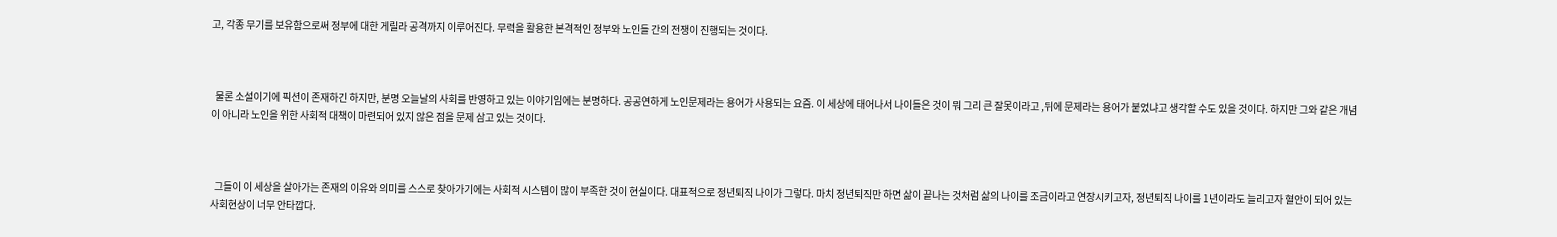고, 각종 무기를 보유함으로써 정부에 대한 게릴라 공격까지 이루어진다. 무력을 활용한 본격적인 정부와 노인들 간의 전쟁이 진행되는 것이다.



  물론 소설이기에 픽션이 존재하긴 하지만, 분명 오늘날의 사회를 반영하고 있는 이야기임에는 분명하다. 공공연하게 노인문제라는 용어가 사용되는 요즘. 이 세상에 태어나서 나이들은 것이 뭐 그리 큰 잘못이라고 ,뒤에 문제라는 용어가 붙었냐고 생각할 수도 있을 것이다. 하지만 그와 같은 개념이 아니라 노인을 위한 사회적 대책이 마련되어 있지 않은 점을 문제 삼고 있는 것이다.



  그들이 이 세상을 살아가는 존재의 이유와 의미를 스스로 찾아가기에는 사회적 시스템이 많이 부족한 것이 현실이다. 대표적으로 정년퇴직 나이가 그렇다. 마치 정년퇴직만 하면 삶이 끝나는 것처럼 삶의 나이를 조금이라고 연장시키고자, 정년퇴직 나이를 1년이라도 늘리고자 혈안이 되어 있는 사회현상이 너무 안타깝다.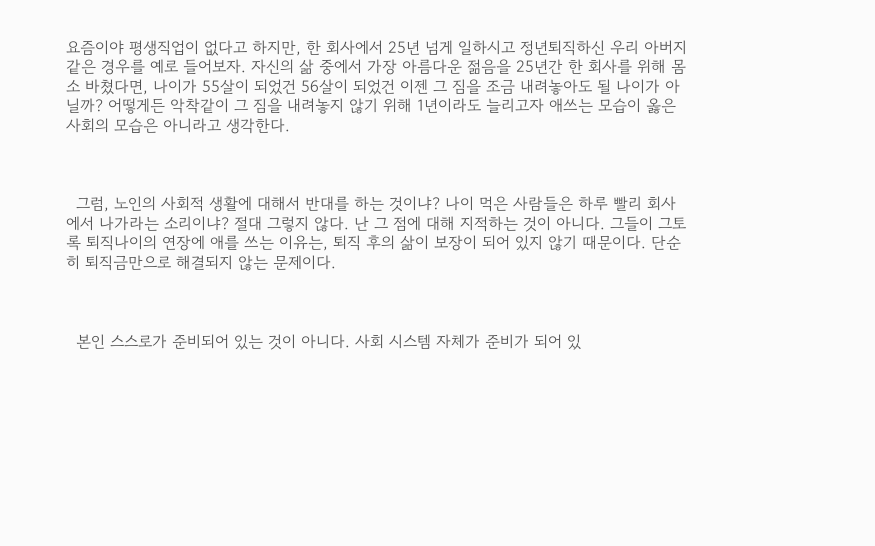요즘이야 평생직업이 없다고 하지만, 한 회사에서 25년 넘게 일하시고 정년퇴직하신 우리 아버지 같은 경우를 예로 들어보자. 자신의 삶 중에서 가장 아름다운 젊음을 25년간 한 회사를 위해 몸소 바쳤다면, 나이가 55살이 되었건 56살이 되었건 이젠 그 짐을 조금 내려놓아도 될 나이가 아닐까? 어떻게든 악착같이 그 짐을 내려놓지 않기 위해 1년이라도 늘리고자 애쓰는 모습이 옳은 사회의 모습은 아니라고 생각한다.



  그럼, 노인의 사회적 생활에 대해서 반대를 하는 것이냐? 나이 먹은 사람들은 하루 빨리 회사에서 나가라는 소리이냐? 절대 그렇지 않다. 난 그 점에 대해 지적하는 것이 아니다. 그들이 그토록 퇴직나이의 연장에 애를 쓰는 이유는, 퇴직 후의 삶이 보장이 되어 있지 않기 때문이다. 단순히 퇴직금만으로 해결되지 않는 문제이다.



  본인 스스로가 준비되어 있는 것이 아니다. 사회 시스템 자체가 준비가 되어 있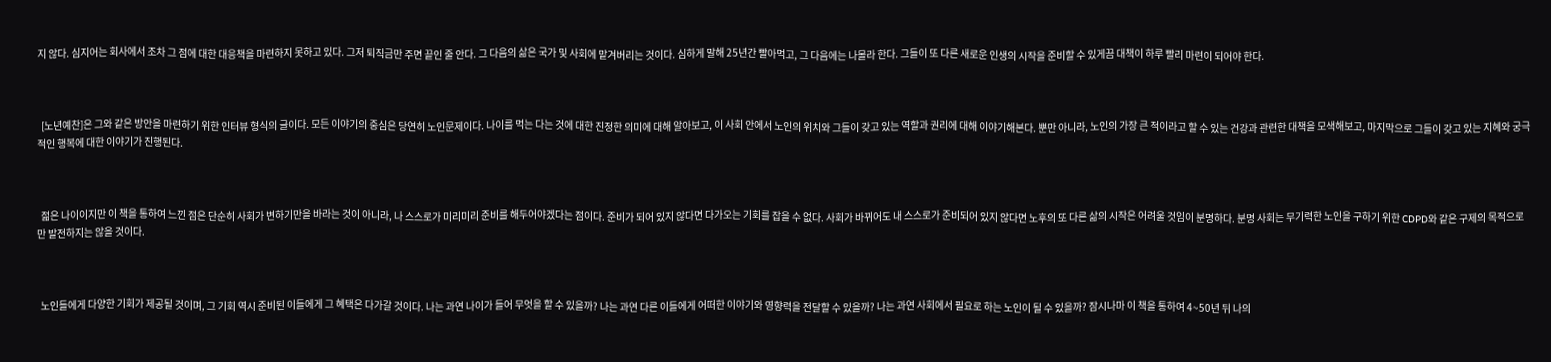지 않다. 심지어는 회사에서 조차 그 점에 대한 대응책을 마련하지 못하고 있다. 그저 퇴직금만 주면 끝인 줄 안다. 그 다음의 삶은 국가 및 사회에 맡겨버리는 것이다. 심하게 말해 25년간 빨아먹고, 그 다음에는 나몰라 한다. 그들이 또 다른 새로운 인생의 시작을 준비할 수 있게끔 대책이 하루 빨리 마련이 되어야 한다.



  [노년예찬]은 그와 같은 방안을 마련하기 위한 인터뷰 형식의 글이다. 모든 이야기의 중심은 당연히 노인문제이다. 나이를 먹는 다는 것에 대한 진정한 의미에 대해 알아보고, 이 사회 안에서 노인의 위치와 그들이 갖고 있는 역할과 권리에 대해 이야기해본다. 뿐만 아니라, 노인의 가장 큰 적이라고 할 수 있는 건강과 관련한 대책을 모색해보고, 마지막으로 그들이 갖고 있는 지혜와 궁극적인 행복에 대한 이야기가 진행된다.



  젊은 나이이지만 이 책을 통하여 느낀 점은 단순히 사회가 변하기만을 바라는 것이 아니라, 나 스스로가 미리미리 준비를 해두어야겠다는 점이다. 준비가 되어 있지 않다면 다가오는 기회를 잡을 수 없다. 사회가 바뀌어도 내 스스로가 준비되어 있지 않다면 노후의 또 다른 삶의 시작은 어려울 것임이 분명하다. 분명 사회는 무기력한 노인을 구하기 위한 CDPD와 같은 구제의 목적으로만 발전하지는 않을 것이다.



  노인들에게 다양한 기회가 제공될 것이며, 그 기회 역시 준비된 이들에게 그 혜택은 다가갈 것이다. 나는 과연 나이가 들어 무엇을 할 수 있을까? 나는 과연 다른 이들에게 어떠한 이야기와 영향력을 전달할 수 있을까? 나는 과연 사회에서 필요로 하는 노인이 될 수 있을까? 잠시나마 이 책을 통하여 4~50년 뒤 나의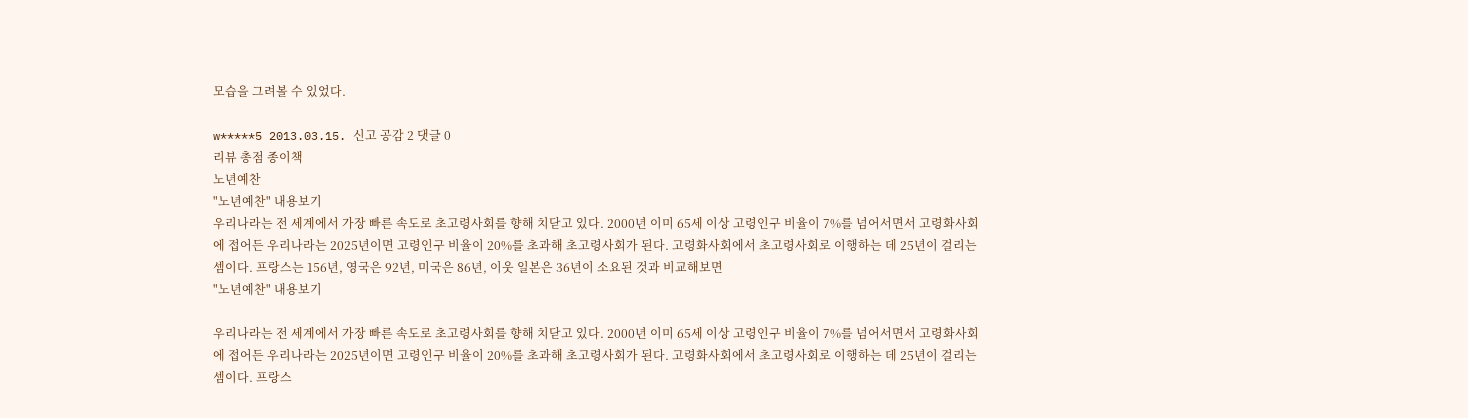모습을 그려볼 수 있었다.

w*****5 2013.03.15. 신고 공감 2 댓글 0
리뷰 총점 종이책
노년예찬
"노년예찬" 내용보기
우리나라는 전 세계에서 가장 빠른 속도로 초고령사회를 향해 치닫고 있다. 2000년 이미 65세 이상 고령인구 비율이 7%를 넘어서면서 고령화사회에 접어든 우리나라는 2025년이면 고령인구 비율이 20%를 초과해 초고령사회가 된다. 고령화사회에서 초고령사회로 이행하는 데 25년이 걸리는 셈이다. 프랑스는 156년, 영국은 92년, 미국은 86년, 이웃 일본은 36년이 소요된 것과 비교해보면
"노년예찬" 내용보기

우리나라는 전 세계에서 가장 빠른 속도로 초고령사회를 향해 치닫고 있다. 2000년 이미 65세 이상 고령인구 비율이 7%를 넘어서면서 고령화사회에 접어든 우리나라는 2025년이면 고령인구 비율이 20%를 초과해 초고령사회가 된다. 고령화사회에서 초고령사회로 이행하는 데 25년이 걸리는 셈이다. 프랑스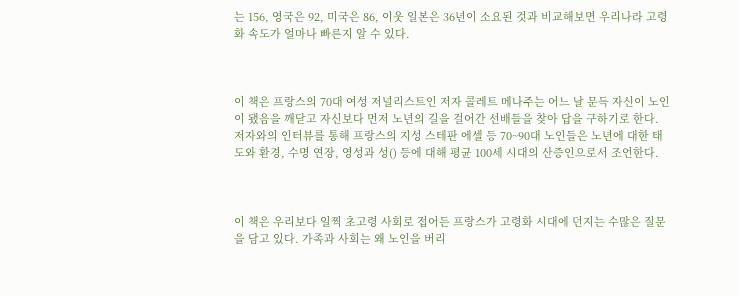는 156, 영국은 92, 미국은 86, 이웃 일본은 36년이 소요된 것과 비교해보면 우리나라 고령화 속도가 얼마나 빠른지 알 수 있다.



이 책은 프랑스의 70대 여성 저널리스트인 저자 콜레트 메나주는 어느 날 문득 자신이 노인이 됐음을 깨닫고 자신보다 먼저 노년의 길을 걸어간 선배들을 찾아 답을 구하기로 한다. 저자와의 인터뷰를 통해 프랑스의 지성 스테판 에셀 등 70~90대 노인들은 노년에 대한 태도와 환경, 수명 연장, 영성과 성() 등에 대해 평균 100세 시대의 산증인으로서 조언한다.



이 책은 우리보다 일찍 초고령 사회로 접어든 프랑스가 고령화 시대에 던지는 수많은 질문을 담고 있다. 가족과 사회는 왜 노인을 버리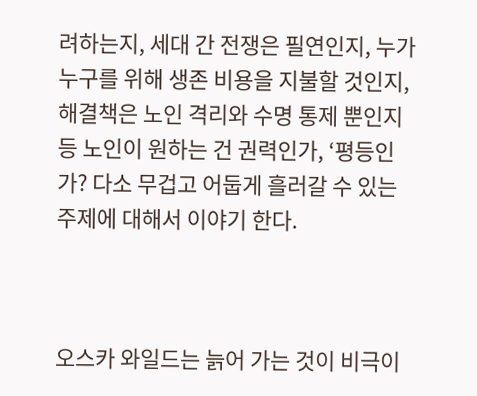려하는지, 세대 간 전쟁은 필연인지, 누가 누구를 위해 생존 비용을 지불할 것인지, 해결책은 노인 격리와 수명 통제 뿐인지 등 노인이 원하는 건 권력인가, ‘평등인가? 다소 무겁고 어둡게 흘러갈 수 있는 주제에 대해서 이야기 한다.



오스카 와일드는 늙어 가는 것이 비극이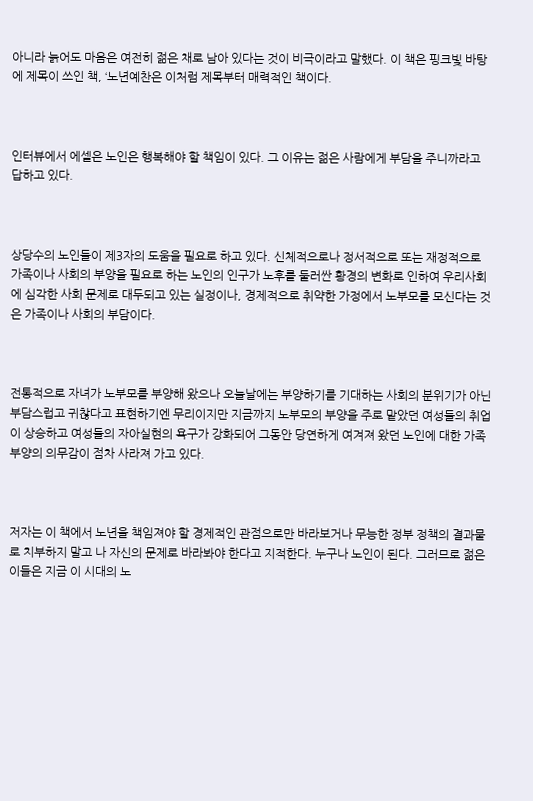아니라 늙어도 마음은 여전히 젊은 채로 남아 있다는 것이 비극이라고 말했다. 이 책은 핑크빛 바탕에 제목이 쓰인 책, ‘노년예찬은 이처럼 제목부터 매력적인 책이다.



인터뷰에서 에셀은 노인은 행복해야 할 책임이 있다. 그 이유는 젊은 사람에게 부담을 주니까라고 답하고 있다.



상당수의 노인들이 제3자의 도움을 필요로 하고 있다. 신체적으로나 정서적으로 또는 재정적으로 가족이나 사회의 부양을 필요로 하는 노인의 인구가 노후를 둘러싼 황경의 변화로 인하여 우리사회에 심각한 사회 문제로 대두되고 있는 실정이나, 경제적으로 취약한 가정에서 노부모를 모신다는 것은 가족이나 사회의 부담이다.



전통적으로 자녀가 노부모를 부양해 왔으나 오늘날에는 부양하기를 기대하는 사회의 분위기가 아닌 부담스럽고 귀찮다고 표현하기엔 무리이지만 지금까지 노부모의 부양을 주로 맡았던 여성들의 취업이 상승하고 여성들의 자아실현의 욕구가 강화되어 그동안 당연하게 여겨져 왔던 노인에 대한 가족부양의 의무감이 점차 사라져 가고 있다.



저자는 이 책에서 노년을 책임져야 할 경제적인 관점으로만 바라보거나 무능한 정부 정책의 결과물로 치부하지 말고 나 자신의 문제로 바라봐야 한다고 지적한다. 누구나 노인이 된다. 그러므로 젊은이들은 지금 이 시대의 노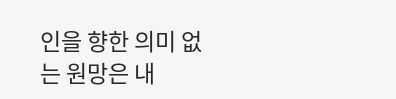인을 향한 의미 없는 원망은 내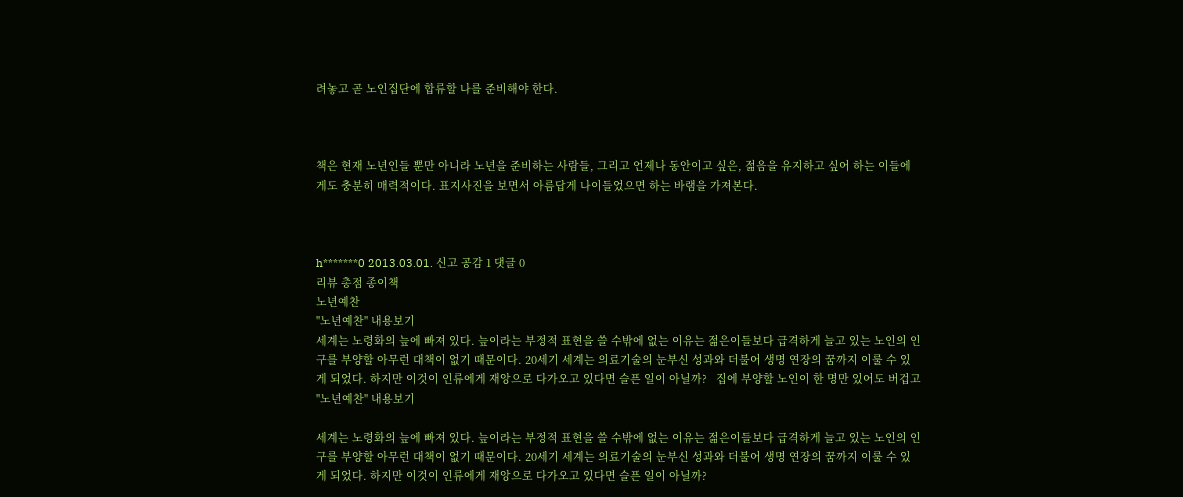려놓고 곧 노인집단에 합류할 나를 준비해야 한다.



책은 현재 노년인들 뿐만 아니라 노년을 준비하는 사람들, 그리고 언제나 동안이고 싶은, 젊음을 유지하고 싶어 하는 이들에게도 충분히 매력적이다. 표지사진을 보면서 아름답게 나이들었으면 하는 바램을 가져본다.



h*******0 2013.03.01. 신고 공감 1 댓글 0
리뷰 총점 종이책
노년예찬
"노년예찬" 내용보기
세계는 노령화의 늪에 빠져 있다. 늪이라는 부정적 표현을 쓸 수밖에 없는 이유는 젊은이들보다 급격하게 늘고 있는 노인의 인구를 부양할 아무런 대책이 없기 때문이다. 20세기 세계는 의료기술의 눈부신 성과와 더불어 생명 연장의 꿈까지 이룰 수 있게 되었다. 하지만 이것이 인류에게 재앙으로 다가오고 있다면 슬픈 일이 아닐까?   집에 부양할 노인이 한 명만 있어도 버겁고
"노년예찬" 내용보기

세계는 노령화의 늪에 빠져 있다. 늪이라는 부정적 표현을 쓸 수밖에 없는 이유는 젊은이들보다 급격하게 늘고 있는 노인의 인구를 부양할 아무런 대책이 없기 때문이다. 20세기 세계는 의료기술의 눈부신 성과와 더불어 생명 연장의 꿈까지 이룰 수 있게 되었다. 하지만 이것이 인류에게 재앙으로 다가오고 있다면 슬픈 일이 아닐까?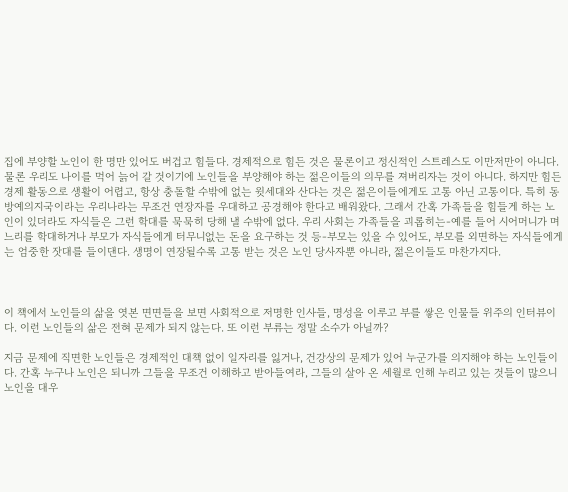집에 부양할 노인이 한 명만 있어도 버겁고 힘들다. 경제적으로 힘든 것은 물론이고 정신적인 스트레스도 이만저만이 아니다. 물론 우리도 나이를 먹어 늙어 갈 것이기에 노인들을 부양해야 하는 젊은이들의 의무를 져버리자는 것이 아니다. 하지만 힘든 경제 활동으로 생활이 어렵고, 항상 충돌할 수밖에 없는 윗세대와 산다는 것은 젊은이들에게도 고통 아닌 고통이다. 특히 동방예의지국이라는 우리나라는 무조건 연장자를 우대하고 공경해야 한다고 배워왔다. 그래서 간혹 가족들을 힘들게 하는 노인이 있더라도 자식들은 그런 학대를 묵묵히 당해 낼 수밖에 없다. 우리 사회는 가족들을 괴롭히는-예를 들어 시어머니가 며느리를 학대하거나 부모가 자식들에게 터무니없는 돈을 요구하는 것 등-부모는 있을 수 있어도, 부모를 외면하는 자식들에게는 엄중한 잣대를 들이댄다. 생명이 연장될수록 고통 받는 것은 노인 당사자뿐 아니라, 젊은이들도 마찬가지다.



이 책에서 노인들의 삶을 엿본 면면들을 보면 사회적으로 저명한 인사들, 명성을 이루고 부를 쌓은 인물들 위주의 인터뷰이다. 이런 노인들의 삶은 전혀 문제가 되지 않는다. 또 이런 부류는 정말 소수가 아닐까?

지금 문제에 직면한 노인들은 경제적인 대책 없이 일자리를 잃거나, 건강상의 문제가 있어 누군가를 의지해야 하는 노인들이다. 간혹 누구나 노인은 되니까 그들을 무조건 이해하고 받아들여라, 그들의 살아 온 세월로 인해 누리고 있는 것들이 많으니 노인을 대우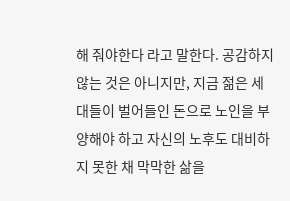해 줘야한다 라고 말한다. 공감하지 않는 것은 아니지만, 지금 젊은 세대들이 벌어들인 돈으로 노인을 부양해야 하고 자신의 노후도 대비하지 못한 채 막막한 삶을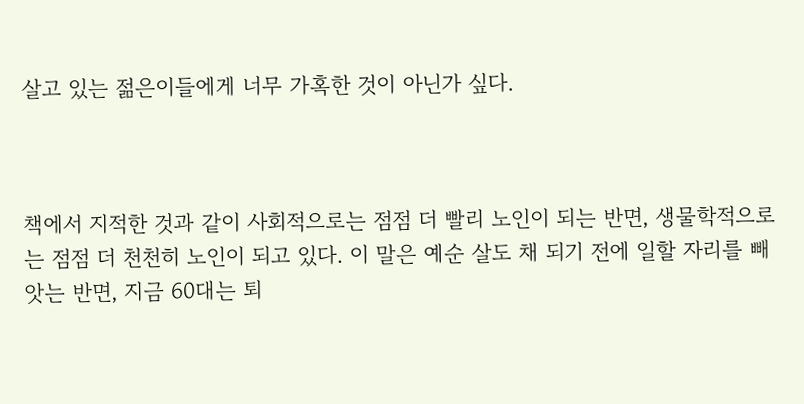살고 있는 젊은이들에게 너무 가혹한 것이 아닌가 싶다.



책에서 지적한 것과 같이 사회적으로는 점점 더 빨리 노인이 되는 반면, 생물학적으로는 점점 더 천천히 노인이 되고 있다. 이 말은 예순 살도 채 되기 전에 일할 자리를 빼앗는 반면, 지금 60대는 퇴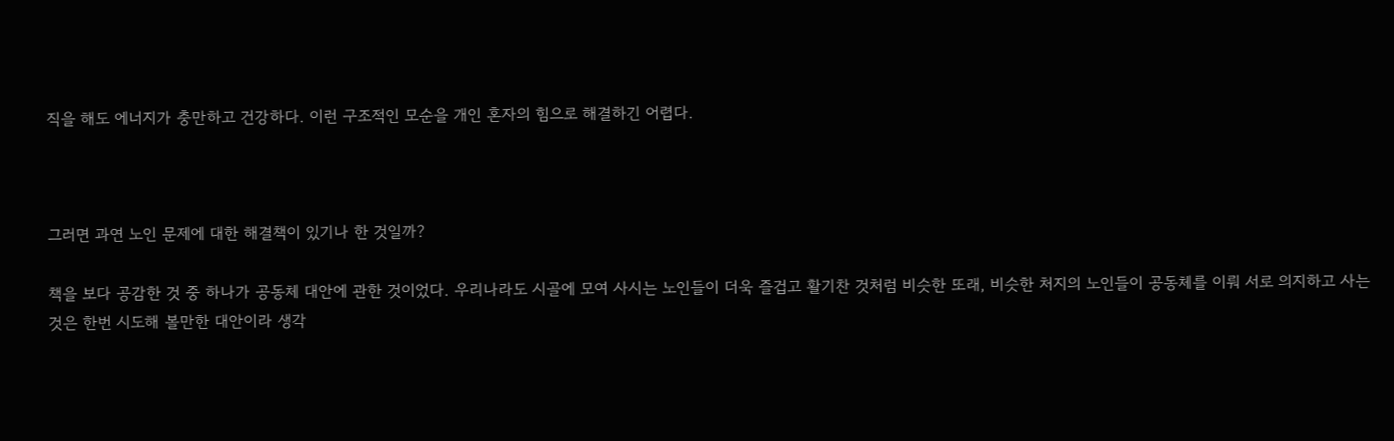직을 해도 에너지가 충만하고 건강하다. 이런 구조적인 모순을 개인 혼자의 힘으로 해결하긴 어렵다.



그러면 과연 노인 문제에 대한 해결책이 있기나 한 것일까?

책을 보다 공감한 것 중 하나가 공동체 대안에 관한 것이었다. 우리나라도 시골에 모여 사시는 노인들이 더욱 즐겁고 활기찬 것처럼 비슷한 또래, 비슷한 처지의 노인들이 공동체를 이뤄 서로 의지하고 사는 것은 한번 시도해 볼만한 대안이라 생각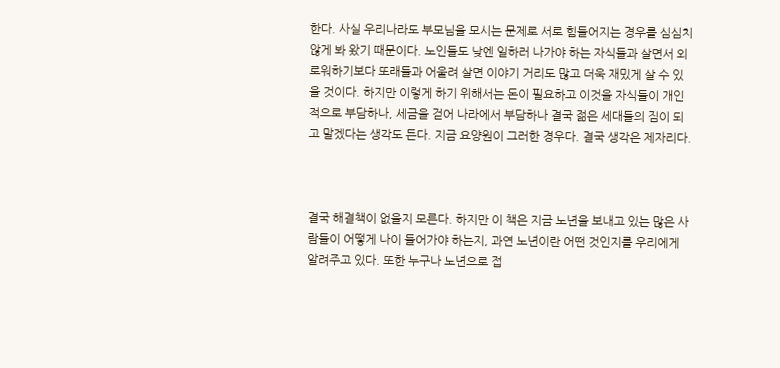한다. 사실 우리나라도 부모님을 모시는 문제로 서로 힘들어지는 경우를 심심치 않게 봐 왔기 때문이다. 노인들도 낮엔 일하러 나가야 하는 자식들과 살면서 외로워하기보다 또래들과 어울려 살면 이야기 거리도 많고 더욱 재밌게 살 수 있을 것이다. 하지만 이렇게 하기 위해서는 돈이 필요하고 이것을 자식들이 개인적으로 부담하나, 세금을 걷어 나라에서 부담하나 결국 젊은 세대들의 짐이 되고 말겠다는 생각도 든다. 지금 요양원이 그러한 경우다. 결국 생각은 제자리다.



결국 해결책이 없을지 모른다. 하지만 이 책은 지금 노년을 보내고 있는 많은 사람들이 어떻게 나이 들어가야 하는지, 과연 노년이란 어떤 것인지를 우리에게 알려주고 있다. 또한 누구나 노년으로 접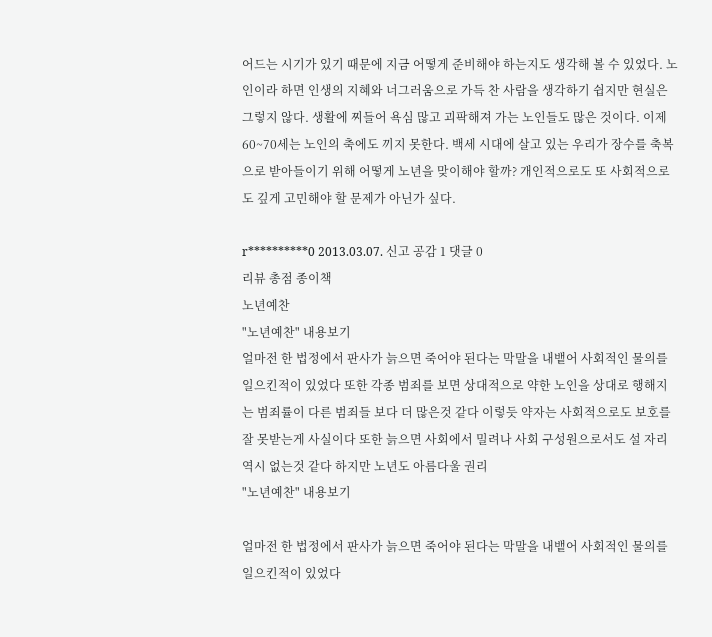어드는 시기가 있기 때문에 지금 어떻게 준비해야 하는지도 생각해 볼 수 있었다. 노인이라 하면 인생의 지혜와 너그러움으로 가득 찬 사람을 생각하기 쉽지만 현실은 그렇지 않다. 생활에 찌들어 욕심 많고 괴팍해져 가는 노인들도 많은 것이다. 이제 60~70세는 노인의 축에도 끼지 못한다. 백세 시대에 살고 있는 우리가 장수를 축복으로 받아들이기 위해 어떻게 노년을 맞이해야 할까? 개인적으로도 또 사회적으로도 깊게 고민해야 할 문제가 아닌가 싶다.

r**********0 2013.03.07. 신고 공감 1 댓글 0
리뷰 총점 종이책
노년예찬
"노년예찬" 내용보기
얼마전 한 법정에서 판사가 늙으면 죽어야 된다는 막말을 내뱉어 사회적인 물의를 일으킨적이 있었다 또한 각종 범죄를 보면 상대적으로 약한 노인을 상대로 행해지는 범죄률이 다른 범죄들 보다 더 많은것 같다 이렇듯 약자는 사회적으로도 보호를 잘 못받는게 사실이다 또한 늙으면 사회에서 밀려나 사회 구성원으로서도 설 자리 역시 없는것 같다 하지만 노년도 아름다울 권리
"노년예찬" 내용보기

얼마전 한 법정에서 판사가 늙으면 죽어야 된다는 막말을 내뱉어 사회적인 물의를 일으킨적이 있었다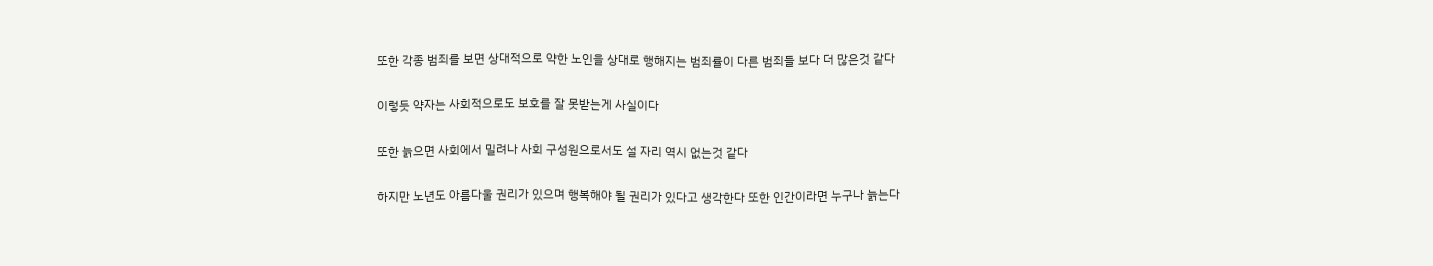또한 각종 범죄를 보면 상대적으로 약한 노인을 상대로 행해지는 범죄률이 다른 범죄들 보다 더 많은것 같다

이렇듯 약자는 사회적으로도 보호를 잘 못받는게 사실이다

또한 늙으면 사회에서 밀려나 사회 구성원으로서도 설 자리 역시 없는것 같다

하지만 노년도 아름다울 권리가 있으며 행복해야 될 권리가 있다고 생각한다 또한 인간이라면 누구나 늙는다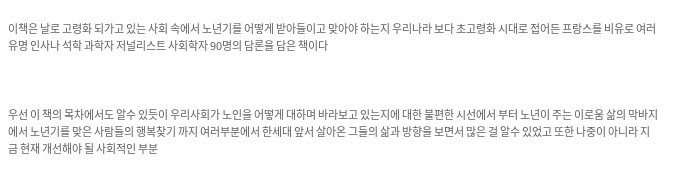이책은 날로 고령화 되가고 있는 사회 속에서 노년기를 어떻게 받아들이고 맞아야 하는지 우리나라 보다 초고령화 시대로 접어든 프랑스를 비유로 여러유명 인사나 석학 과학자 저널리스트 사회학자 90명의 담론을 담은 책이다



우선 이 책의 목차에서도 알수 있듯이 우리사회가 노인을 어떻게 대하며 바라보고 있는지에 대한 불편한 시선에서 부터 노년이 주는 이로움 삶의 막바지에서 노년기를 맞은 사람들의 행복찾기 까지 여러부분에서 한세대 앞서 살아온 그들의 삶과 방향을 보면서 많은 걸 알수 있었고 또한 나중이 아니라 지금 현재 개선해야 될 사회적인 부분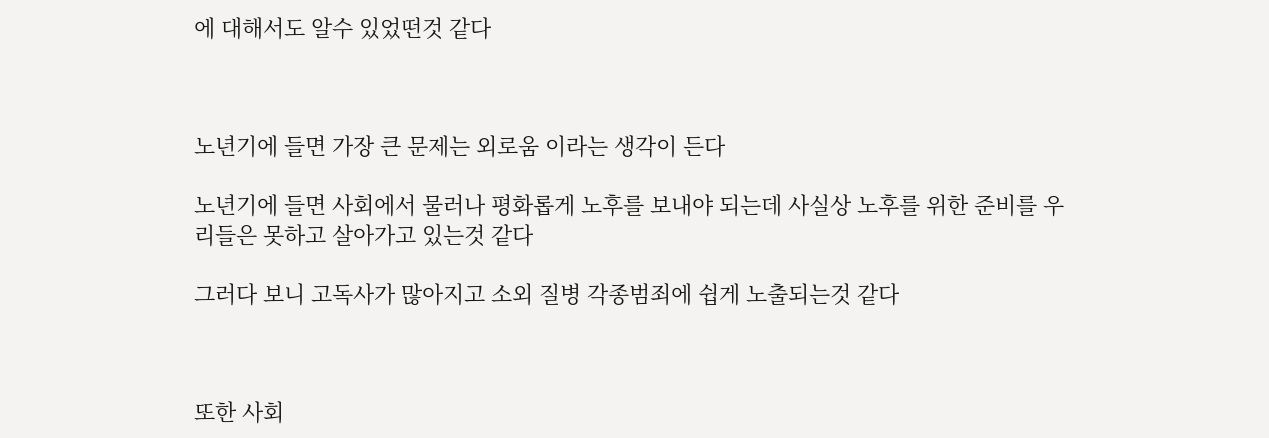에 대해서도 알수 있었떤것 같다



노년기에 들면 가장 큰 문제는 외로움 이라는 생각이 든다

노년기에 들면 사회에서 물러나 평화롭게 노후를 보내야 되는데 사실상 노후를 위한 준비를 우리들은 못하고 살아가고 있는것 같다

그러다 보니 고독사가 많아지고 소외 질병 각종범죄에 쉽게 노출되는것 같다



또한 사회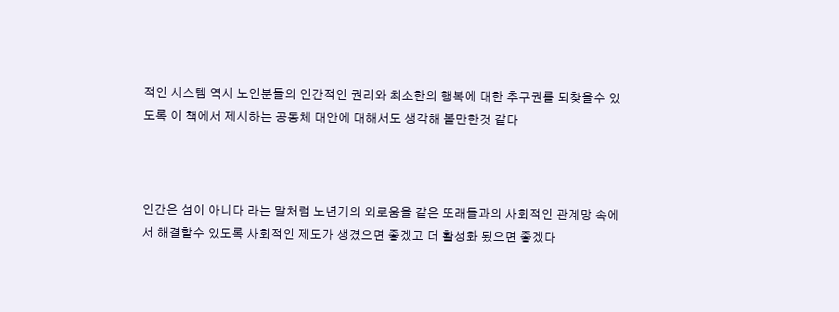적인 시스템 역시 노인분들의 인간적인 권리와 최소한의 행복에 대한 추구권를 되찾을수 있도록 이 책에서 제시하는 공동체 대안에 대해서도 생각해 볼만한것 같다



인간은 섬이 아니다 라는 말처럼 노년기의 외로움을 같은 또래들과의 사회적인 관계망 속에서 해결할수 있도록 사회적인 제도가 생겼으면 좋겠고 더 활성화 됬으면 좋겠다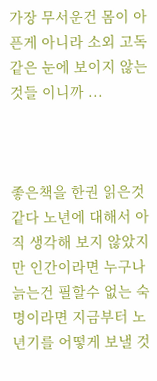가장 무서운건 몸이 아픈게 아니라 소외 고독 같은 눈에 보이지 않는 것들 이니까 ...



좋은책을 한권 읽은것 같다 노년에 대해서 아직 생각해 보지 않았지만 인간이라면 누구나 늙는건 필할수 없는 숙명이라면 지금부터 노년기를 어떻게 보낼 것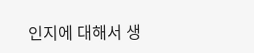인지에 대해서 생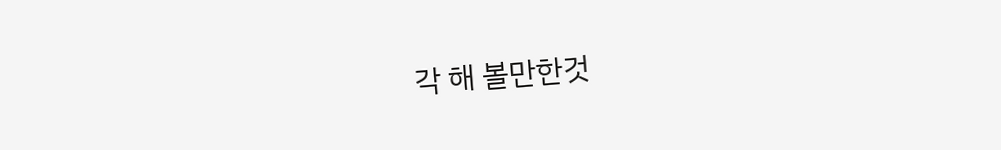각 해 볼만한것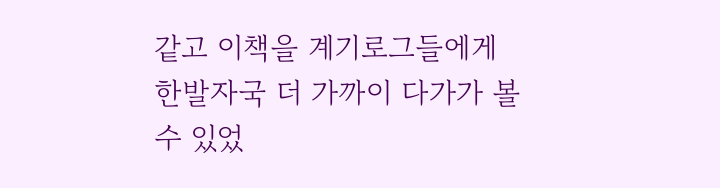같고 이책을 계기로그들에게 한발자국 더 가까이 다가가 볼수 있었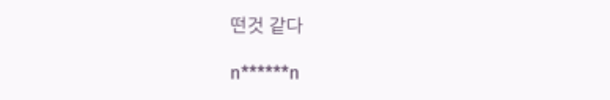떤것 같다

n******n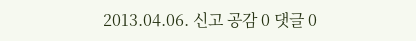2013.04.06. 신고 공감 0 댓글 0